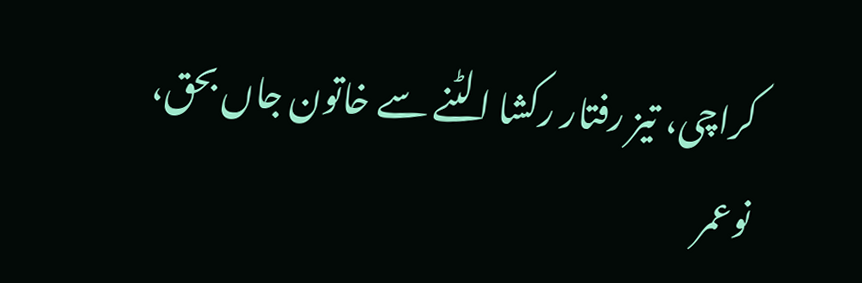کراچی، تیز رفتار رکشا الٹنے سے خاتون جاں بحق، نوعمر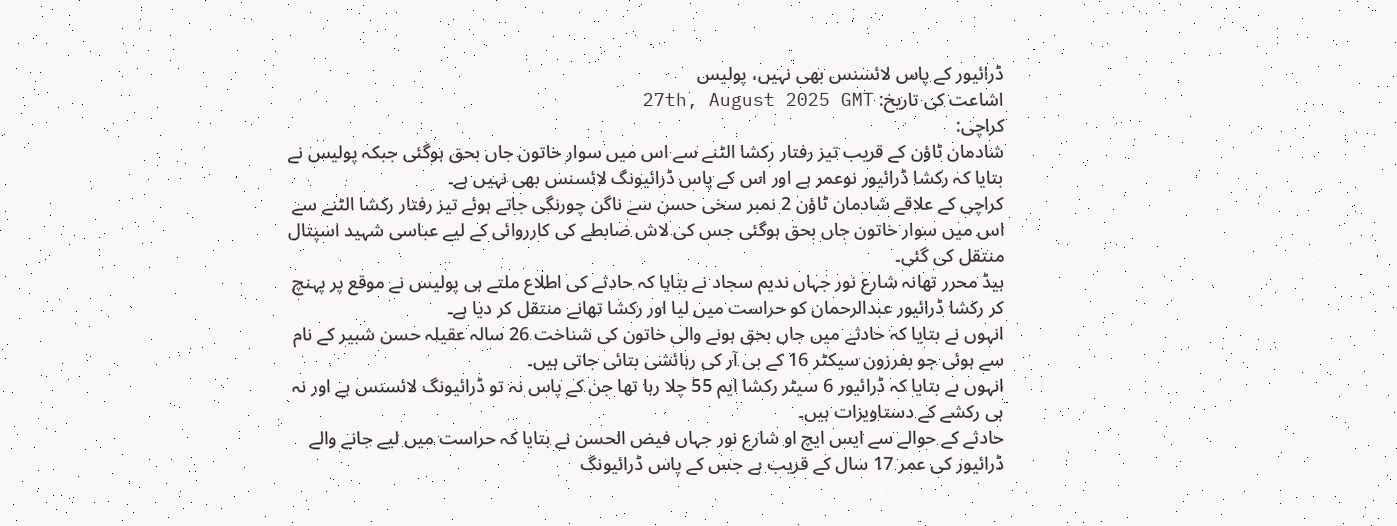ڈرائیور کے پاس لائسنس بھی نہیں، پولیس
اشاعت کی تاریخ: 27th, August 2025 GMT
کراچی:
شادمان ٹاؤن کے قریب تیز رفتار رکشا الٹنے سے اس میں سوار خاتون جاں بحق ہوگئی جبکہ پولیس نے بتایا کہ رکشا ڈرائیور نوعمر ہے اور اس کے پاس ڈرائیونگ لائسنس بھی نہیں ہے۔
کراچی کے علاقے شادمان ٹاؤن 2 نمبر سخی حسن سے ناگن چورنگی جاتے ہوئے تیز رفتار رکشا الٹنے سے اس میں سوار خاتون جاں بحق ہوگئی جس کی لاش ضابطے کی کارروائی کے لیے عباسی شہید اسپتال منتقل کی گئی۔
ہیڈ محرر تھانہ شارع نور جہاں ندیم سجاد نے بتایا کہ حادثے کی اطلاع ملتے ہی پولیس نے موقع پر پہنچ کر رکشا ڈرائیور عبدالرحمان کو حراست میں لیا اور رکشا تھانے منتقل کر دیا ہے۔
انہوں نے بتایا کہ حادثے میں جاں بحق ہونے والی خاتون کی شناخت 26 سالہ عقیلہ حسن شبیر کے نام سے ہوئی جو بفرزون سیکٹر 16 کے بی آر کی رہائشی بتائی جاتی ہیں۔
انہوں ںے بتایا کہ ڈرائیور 6 سیٹر رکشا ایم 55 چلا رہا تھا جن کے پاس نہ تو ڈرائیونگ لائسنس ہے اور نہ ہی رکشے کے دستاویزات ہیں۔
حادثے کے حوالے سے ایس ایچ او شارع نور جہاں فیض الحسن نے بتایا کہ حراست میں لیے جانے والے ڈرائیور کی عمر 17 سال کے قریب ہے جس کے پاس ڈرائیونگ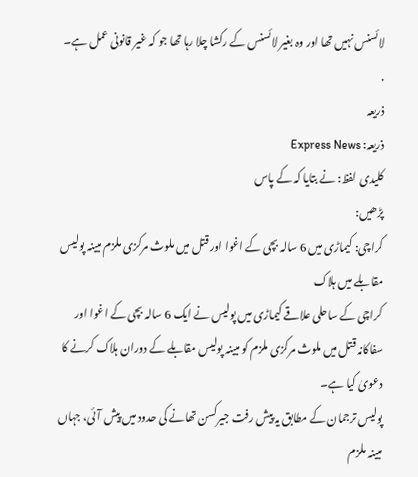لائسنس نہیں تھا اور وہ بغیر لائسنس کے رکشا چلا رہا تھا جو کہ غیر قانونی عمل ہے۔
.
ذریعہ
ذریعہ: Express News
کلیدی لفظ: نے بتایا کہ کے پاس
پڑھیں:
کراچی: کیماڑی میں 6 سالہ بچی کے اغوا اور قتل میں ملوث مرکزی ملزم مبینہ پولیس مقابلے میں ہلاک
کراچی کے ساحلی علاقے کیماڑی میں پولیس نے ایک 6 سالہ بچی کے اغوا اور سفاکانہ قتل میں ملوث مرکزی ملزم کو مبینہ پولیس مقابلے کے دوران ہلاک کرنے کا دعویٰ کیا ہے۔
پولیس ترجمان کے مطابق یہ پیش رفت جیرکسن تھانے کی حدود میں پیش آئی، جہاں مبینہ ملزم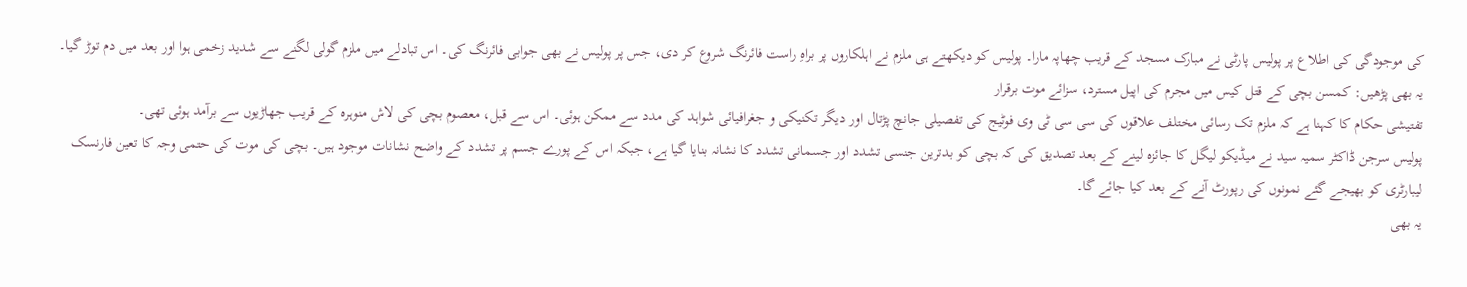کی موجودگی کی اطلاع پر پولیس پارٹی نے مبارک مسجد کے قریب چھاپہ مارا۔ پولیس کو دیکھتے ہی ملزم نے اہلکاروں پر براہِ راست فائرنگ شروع کر دی، جس پر پولیس نے بھی جوابی فائرنگ کی۔ اس تبادلے میں ملزم گولی لگنے سے شدید زخمی ہوا اور بعد میں دم توڑ گیا۔
یہ بھی پڑھیں: کمسن بچی کے قتل کیس میں مجرم کی اپیل مسترد، سزائے موت برقرار
تفتیشی حکام کا کہنا ہے کہ ملزم تک رسائی مختلف علاقوں کی سی سی ٹی وی فوٹیج کی تفصیلی جانچ پڑتال اور دیگر تکنیکی و جغرافیائی شواہد کی مدد سے ممکن ہوئی۔ اس سے قبل، معصوم بچی کی لاش منوہرہ کے قریب جھاڑیوں سے برآمد ہوئی تھی۔
پولیس سرجن ڈاکٹر سمیہ سید نے میڈیکو لیگل کا جائزہ لینے کے بعد تصدیق کی کہ بچی کو بدترین جنسی تشدد اور جسمانی تشدد کا نشانہ بنایا گیا ہے، جبکہ اس کے پورے جسم پر تشدد کے واضح نشانات موجود ہیں۔ بچی کی موت کی حتمی وجہ کا تعین فارنسک لیبارٹری کو بھیجے گئے نمونوں کی رپورٹ آنے کے بعد کیا جائے گا۔
یہ بھی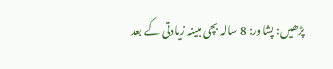پڑھیں: پشاور: 8 سالہ بچی مبینہ زیادتی کے بعد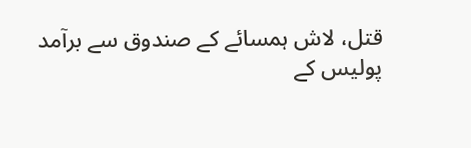قتل، لاش ہمسائے کے صندوق سے برآمد
پولیس کے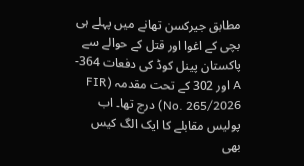مطابق جیرکسن تھانے میں پہلے ہی بچی کے اغوا اور قتل کے حوالے سے پاکستان پینل کوڈ کی دفعات 364-A اور 302 کے تحت مقدمہ (FIR No. 265/2026) درج تھا۔ اب پولیس مقابلے کا ایک الگ کیس بھی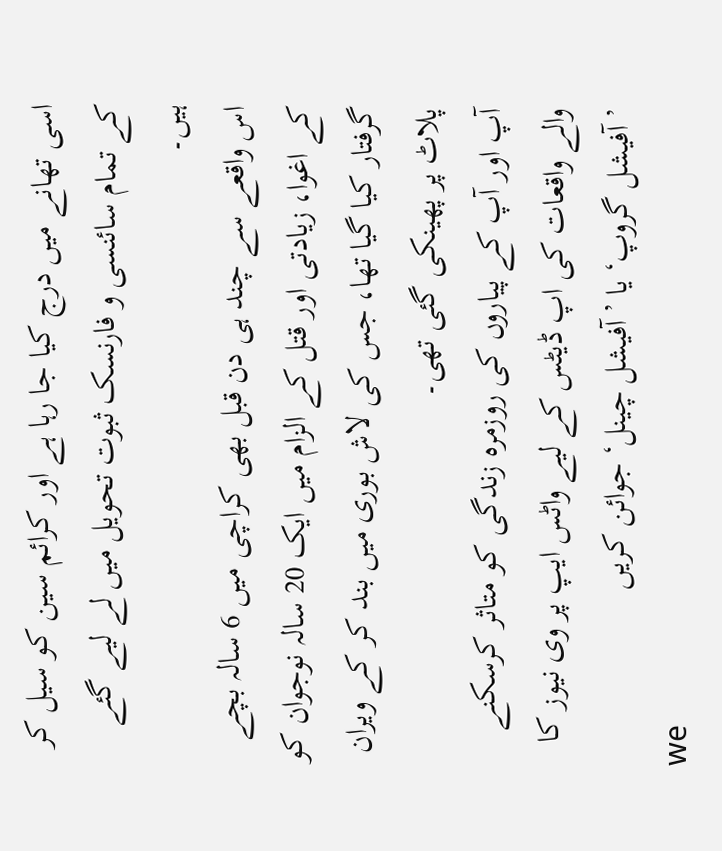اسی تھانے میں درج کیا جا رہا ہے اور کرائم سین کو سیل کر کے تمام سائنسی و فارنسک ثبوت تحویل میں لے لیے گئے ہیں۔
اس واقعے سے چند ہی دن قبل بھی کراچی میں 6 سالہ بچے کے اغوا، زیادتی اور قتل کے الزام میں ایک 20 سالہ نوجوان کو گرفتار کیا گیا تھا، جس کی لاش بوری میں بند کر کے ویران پلاٹ پر پھینکی گئی تھی۔
آپ اور آپ کے پیاروں کی روزمرہ زندگی کو متاثر کرسکنے والے واقعات کی اپ ڈیٹس کے لیے واٹس ایپ پر وی نیوز کا ’آفیشل گروپ‘ یا ’آفیشل چینل‘ جوائن کریں
we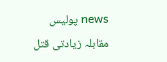news پولیس مقابلہ زیادتی قتل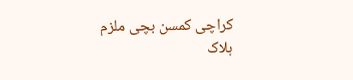کراچی کمسن بچی ملزم ہلاک